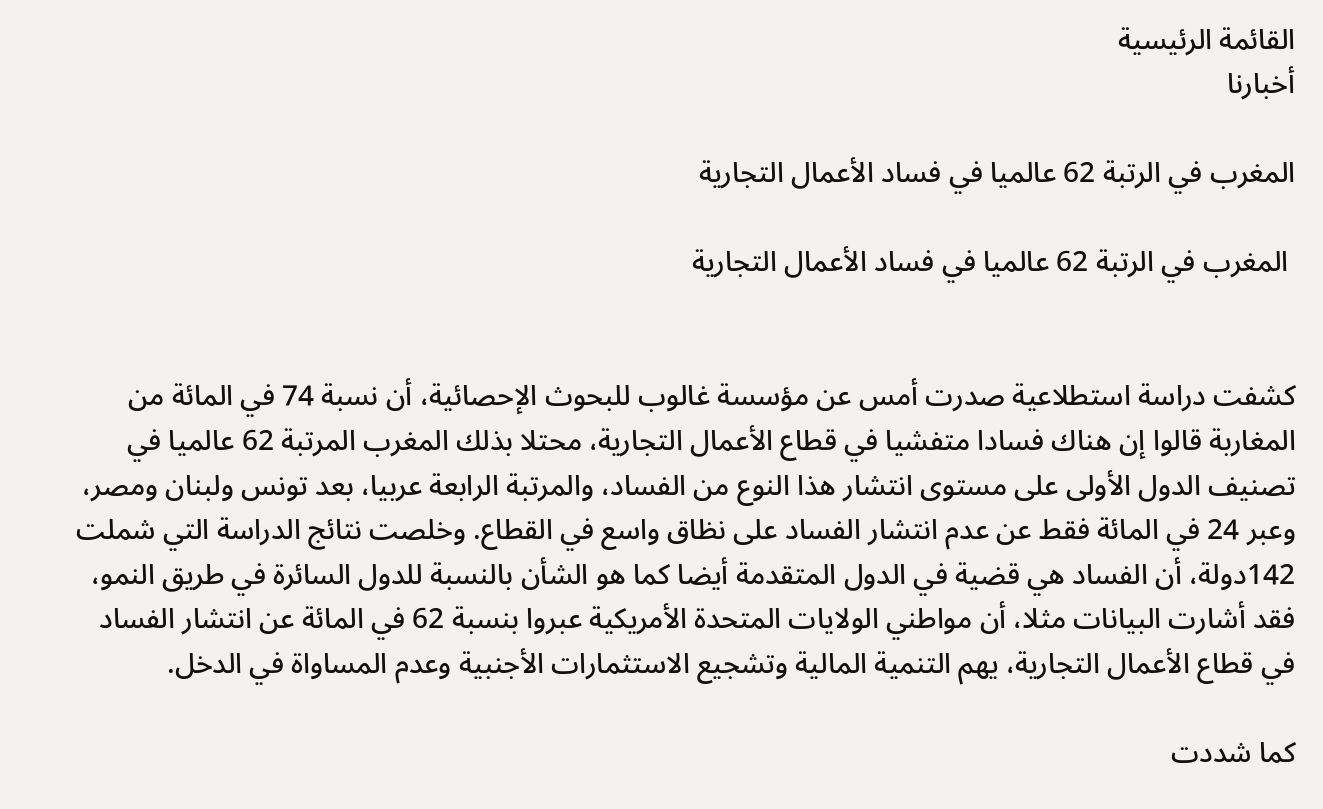القائمة الرئيسية
أخبارنا

المغرب في الرتبة 62 عالميا في فساد الأعمال التجارية

 المغرب في الرتبة 62 عالميا في فساد الأعمال التجارية


كشفت دراسة استطلاعية صدرت أمس عن مؤسسة غالوب للبحوث الإحصائية، أن نسبة 74 في المائة من المغاربة قالوا إن هناك فسادا متفشيا في قطاع الأعمال التجارية، محتلا بذلك المغرب المرتبة 62 عالميا في تصنيف الدول الأولى على مستوى انتشار هذا النوع من الفساد، والمرتبة الرابعة عربيا، بعد تونس ولبنان ومصر، وعبر 24 في المائة فقط عن عدم انتشار الفساد على نظاق واسع في القطاع. وخلصت نتائج الدراسة التي شملت 142دولة، أن الفساد هي قضية في الدول المتقدمة أيضا كما هو الشأن بالنسبة للدول السائرة في طريق النمو، فقد أشارت البيانات مثلا، أن مواطني الولايات المتحدة الأمريكية عبروا بنسبة 62 في المائة عن انتشار الفساد في قطاع الأعمال التجارية، يهم التنمية المالية وتشجيع الاستثمارات الأجنبية وعدم المساواة في الدخل.

كما شددت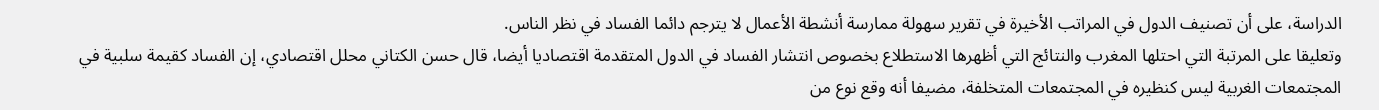الدراسة، على أن تصنيف الدول في المراتب الأخيرة في تقرير سهولة ممارسة أنشطة الأعمال لا يترجم دائما الفساد في نظر الناس.
وتعليقا على المرتبة التي احتلها المغرب والنتائج التي أظهرها الاستطلاع بخصوص انتشار الفساد في الدول المتقدمة اقتصاديا أيضا، قال حسن الكتاني محلل اقتصادي، إن الفساد كقيمة سلبية في المجتمعات الغربية ليس كنظيره في المجتمعات المتخلفة، مضيفا أنه وقع نوع من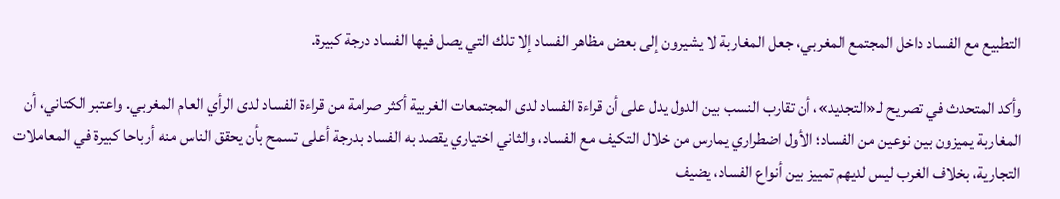التطبيع مع الفساد داخل المجتمع المغربي، جعل المغاربة لا يشيرون إلى بعض مظاهر الفساد إلا تلك التي يصل فيها الفساد درجة كبيرة.

وأكد المتحدث في تصريح لـ«التجديد»، أن تقارب النسب بين الدول يدل على أن قراءة الفساد لدى المجتمعات الغربية أكثر صرامة من قراءة الفساد لدى الرأي العام المغربي. واعتبر الكتاني، أن المغاربة يميزون بين نوعين من الفساد؛ الأول اضطراري يمارس من خلال التكيف مع الفساد، والثاني اختياري يقصد به الفساد بدرجة أعلى تسمح بأن يحقق الناس منه أرباحا كبيرة في المعاملات التجارية، بخلاف الغرب ليس لديهم تمييز بين أنواع الفساد، يضيف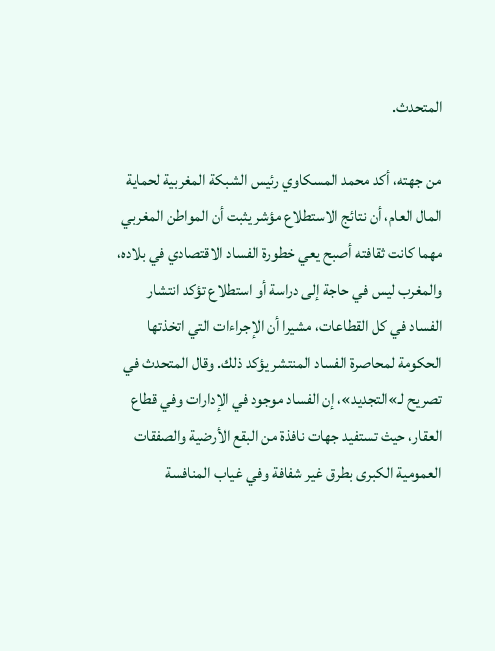المتحدث.

من جهته، أكد محمد المسكاوي رئيس الشبكة المغربية لحماية المال العام، أن نتائج الاستطلاع مؤشر يثبت أن المواطن المغربي مهما كانت ثقافته أصبح يعي خطورة الفساد الاقتصادي في بلاده، والمغرب ليس في حاجة إلى دراسة أو استطلاع تؤكد انتشار الفساد في كل القطاعات، مشيرا أن الإجراءات التي اتخذتها الحكومة لمحاصرة الفساد المنتشر يؤكد ذلك. وقال المتحدث في تصريح لـ»التجديد»، إن الفساد موجود في الإدارات وفي قطاع العقار، حيث تستفيد جهات نافذة من البقع الأرضية والصفقات العمومية الكبرى بطرق غير شفافة وفي غياب المنافسة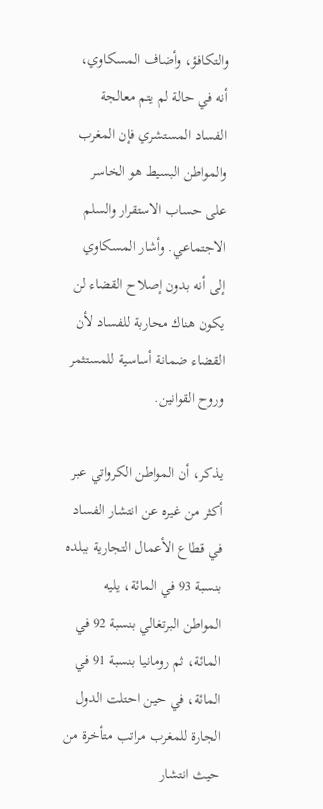والتكافؤ، وأضاف المسكاوي، أنه في حالة لم يتم معالجة الفساد المستشري فإن المغرب والمواطن البسيط هو الخاسر على حساب الاستقرار والسلم الاجتماعي. وأشار المسكاوي إلى أنه بدون إصلاح القضاء لن يكون هناك محاربة للفساد لأن القضاء ضمانة أساسية للمستثمر وروح القوانين.

يذكر، أن المواطن الكرواتي عبر أكثر من غيره عن انتشار الفساد في قطاع الأعمال التجارية ببلده بنسبة 93 في المائة، يليه المواطن البرتغالي بنسبة 92 في المائة، ثم رومانيا بنسبة 91 في المائة، في حين احتلت الدول الجارة للمغرب مراتب متأخرة من حيث انتشار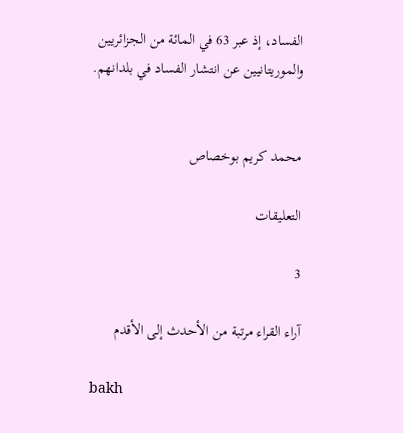الفساد، إذ عبر 63 في المائة من الجزائريين والموريتانيين عن انتشار الفساد في بلدانهم.


محمد كريم بوخصاص

التعليقات

3

آراء القراء مرتبة من الأحدث إلى الأقدم

bakh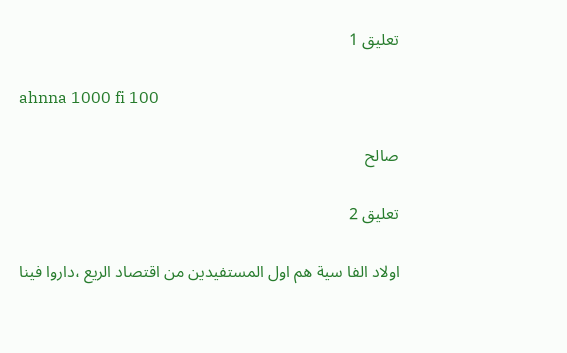تعليق 1

ahnna 1000 fi 100

صالح

تعليق 2

اولاد الفا سية هم اول المستفيدين من اقتصاد الريع ،داروا فينا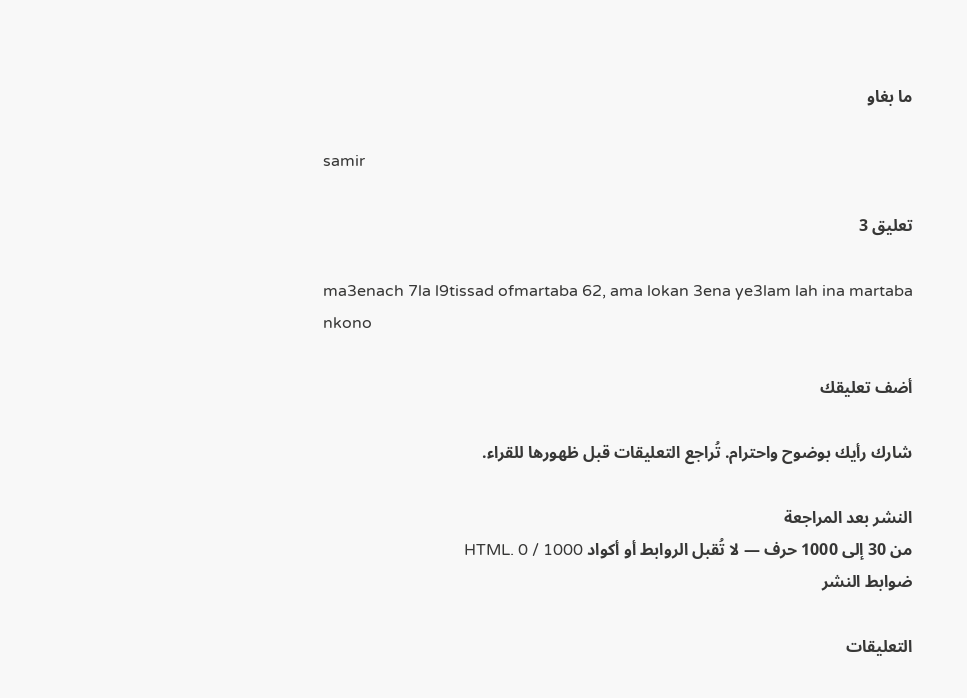ما بغاو

samir

تعليق 3

ma3enach 7la l9tissad ofmartaba 62, ama lokan 3ena ye3lam lah ina martaba nkono

أضف تعليقك

شارك رأيك بوضوح واحترام. تُراجع التعليقات قبل ظهورها للقراء.

النشر بعد المراجعة
من 30 إلى 1000 حرف — لا تُقبل الروابط أو أكواد HTML. 0 / 1000
ضوابط النشر

التعليقات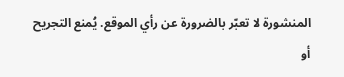المنشورة لا تعبّر بالضرورة عن رأي الموقع. يُمنع التجريح أو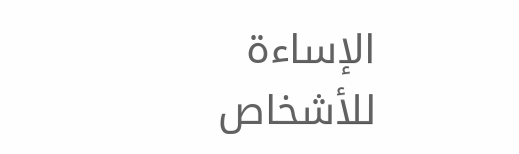الإساءة للأشخاص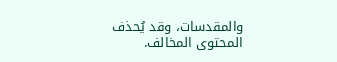والمقدسات، وقد يُحذف المحتوى المخالف.